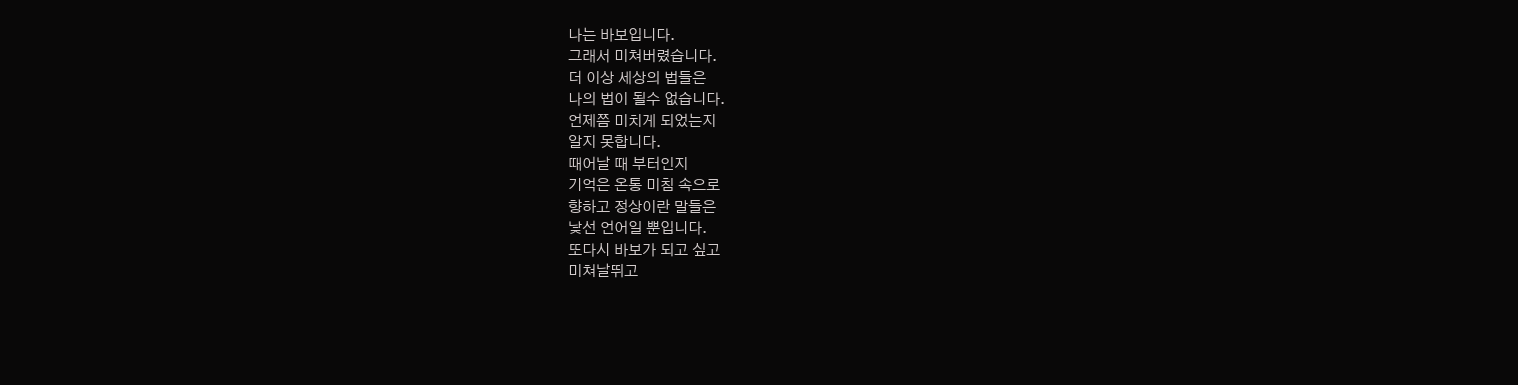나는 바보입니다.
그래서 미쳐버렸습니다.
더 이상 세상의 법들은
나의 법이 될수 없습니다.
언제쯤 미치게 되었는지
알지 못합니다.
때어날 때 부터인지
기억은 온통 미침 속으로
향하고 정상이란 말들은
낯선 언어일 뿐입니다.
또다시 바보가 되고 싶고
미쳐날뛰고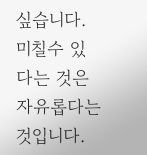싶습니다.
미칠수 있다는 것은
자유롭다는 것입니다.